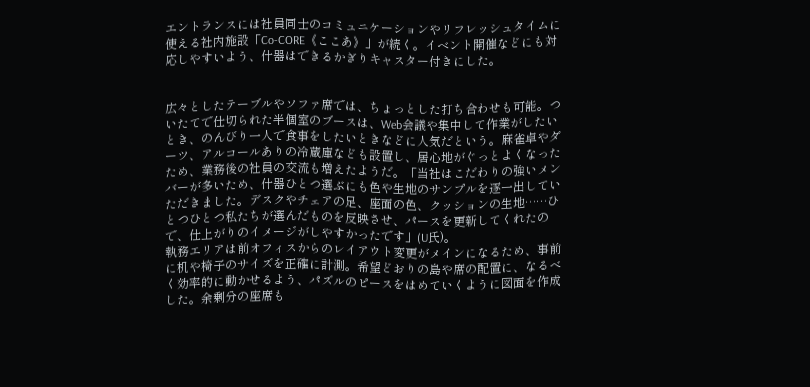エントランスには社員同士のコミュニケーションやリフレッシュタイムに使える社内施設「Co-CORE《ここあ》」が続く。イベント開催などにも対応しやすいよう、什器はできるかぎりキャスター付きにした。


広々としたテーブルやソファ席では、ちょっとした打ち合わせも可能。ついたてで仕切られた半個室のブースは、Web会議や集中して作業がしたいとき、のんびり一人で食事をしたいときなどに人気だという。麻雀卓やダーツ、アルコールありの冷蔵庫なども設置し、居心地がぐっとよくなったため、業務後の社員の交流も増えたようだ。「当社はこだわりの強いメンバーが多いため、什器ひとつ選ぶにも色や生地のサンプルを逐一出していただきました。デスクやチェアの足、座面の色、クッションの生地……ひとつひとつ私たちが選んだものを反映させ、パースを更新してくれたので、仕上がりのイメージがしやすかったです」(U氏)。
執務エリアは前オフィスからのレイアウト変更がメインになるため、事前に机や椅子のサイズを正確に計測。希望どおりの島や席の配置に、なるべく効率的に動かせるよう、パズルのピースをはめていくように図面を作成した。余剰分の座席も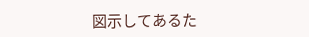図示してあるた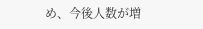め、今後人数が増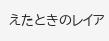えたときのレイア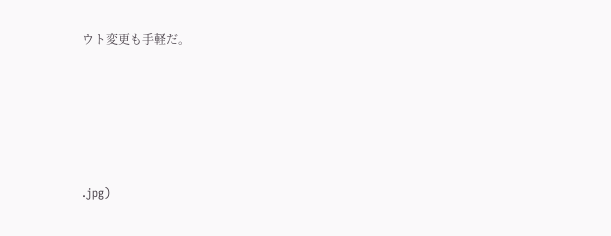ウト変更も手軽だ。








.jpg)